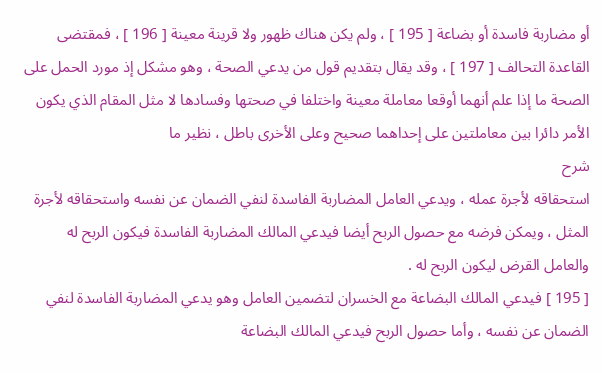أو مضاربة فاسدة أو بضاعة [ 195 ] ، ولم يكن هناك ظهور ولا قرينة معينة [ 196 ] ، فمقتضى القاعدة التحالف [ 197 ] ، وقد يقال بتقديم قول من يدعي الصحة ، وهو مشكل إذ مورد الحمل على الصحة ما إذا علم أنهما أوقعا معاملة معينة واختلفا في صحتها وفسادها لا مثل المقام الذي يكون الأمر دائرا بين معاملتين على إحداهما صحيح وعلى الأخرى باطل ، نظير ما
شرح
استحقاقه لأجرة عمله ، ويدعي العامل المضاربة الفاسدة لنفي الضمان عن نفسه واستحقاقه لأجرة المثل ، ويمكن فرضه مع حصول الربح أيضا فيدعي المالك المضاربة الفاسدة فيكون الربح له والعامل القرض ليكون الربح له .
[ 195 ] فيدعي المالك البضاعة مع الخسران لتضمين العامل وهو يدعي المضاربة الفاسدة لنفي الضمان عن نفسه ، وأما حصول الربح فيدعي المالك البضاعة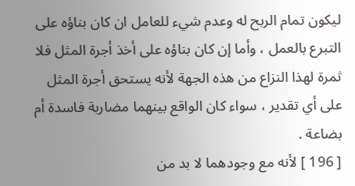ليكون تمام الربح له وعدم شيء للعامل ان كان بناؤه على التبرع بالعمل ، وأما إن كان بناؤه على أخذ أجرة المثل فلا ثمرة لهذا النزاع من هذه الجهة لأنه يستحق أجرة المثل على أي تقدير ، سواء كان الواقع بينهما مضاربة فاسدة أم بضاعة .
[ 196 ] لأنه مع وجودهما لا بد من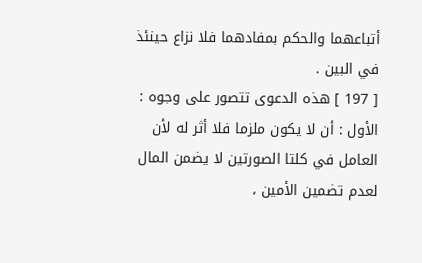أتباعهما والحكم بمفادهما فلا نزاع حينئذ في البين .
[ 197 ] هذه الدعوى تتصور على وجوه :
الأول : أن لا يكون ملزما فلا أثر له لأن العامل في كلتا الصورتين لا يضمن المال لعدم تضمين الأمين ،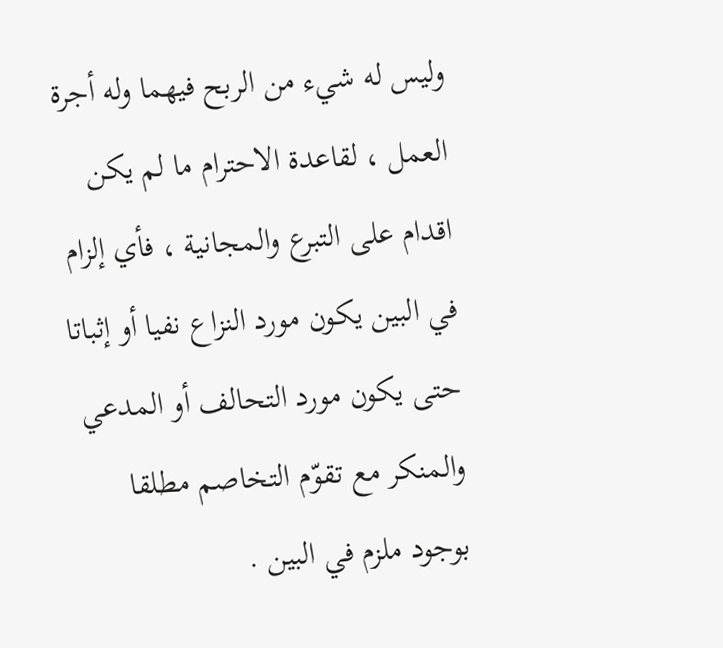وليس له شيء من الربح فيهما وله أجرة العمل ، لقاعدة الاحترام ما لم يكن اقدام على التبرع والمجانية ، فأي إلزام في البين يكون مورد النزاع نفيا أو إثباتا حتى يكون مورد التحالف أو المدعي والمنكر مع تقوّم التخاصم مطلقا بوجود ملزم في البين .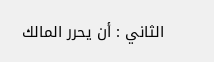الثاني : أن يحرر المالك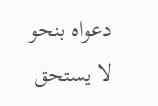دعواه بنحو لا يستحق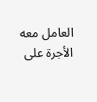العامل معه الأجرة على